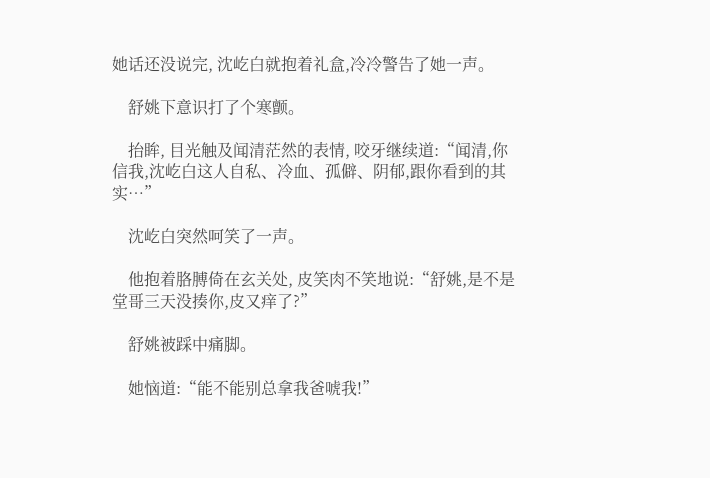她话还没说完, 沈屹白就抱着礼盒,冷冷警告了她一声。

    舒姚下意识打了个寒颤。

    抬眸, 目光触及闻清茫然的表情, 咬牙继续道:“闻清,你信我,沈屹白这人自私、冷血、孤僻、阴郁,跟你看到的其实…”

    沈屹白突然呵笑了一声。

    他抱着胳膊倚在玄关处, 皮笑肉不笑地说:“舒姚,是不是堂哥三天没揍你,皮又痒了?”

    舒姚被踩中痛脚。

    她恼道:“能不能别总拿我爸唬我!”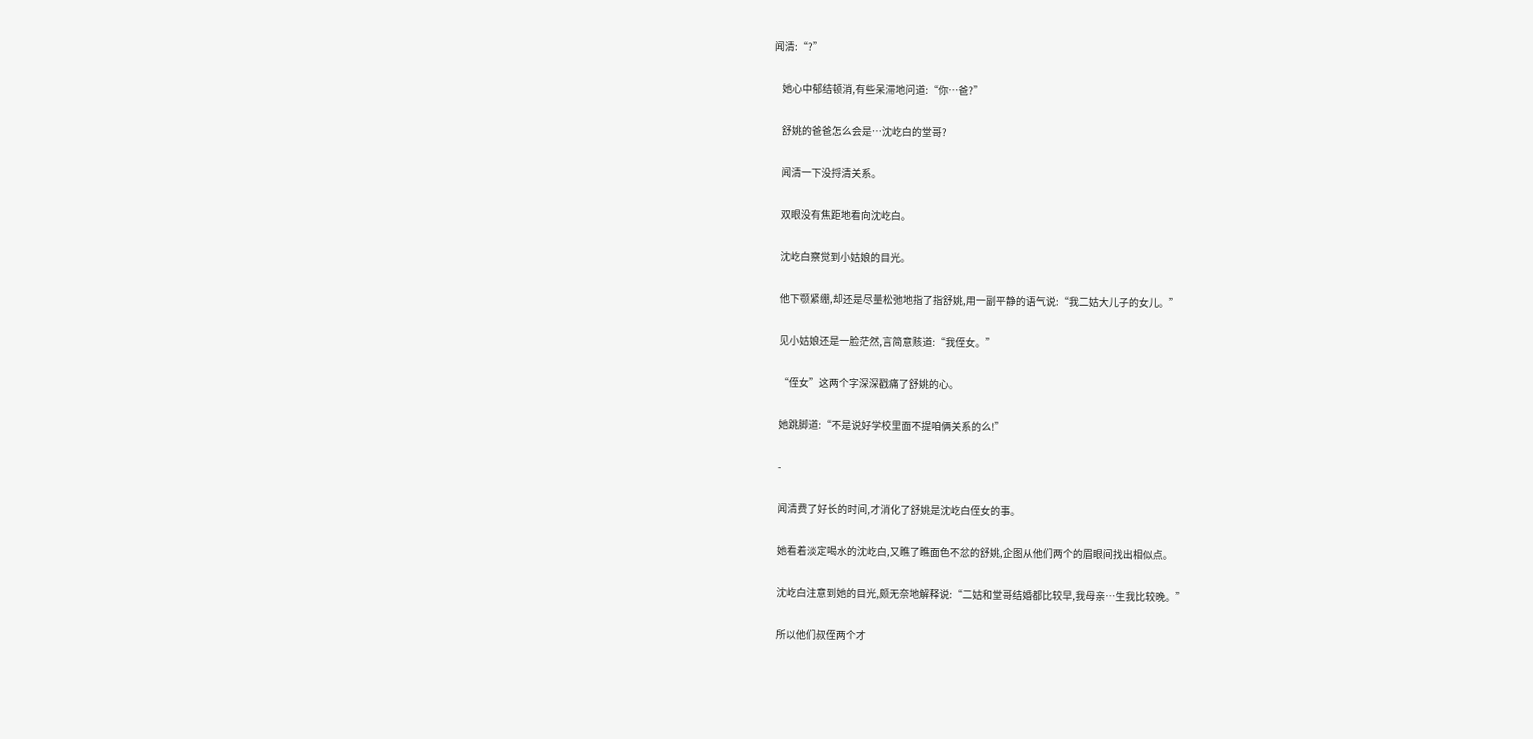闻清:“?”

    她心中郁结顿消,有些呆滞地问道:“你…爸?”

    舒姚的爸爸怎么会是…沈屹白的堂哥?

    闻清一下没捋清关系。

    双眼没有焦距地看向沈屹白。

    沈屹白察觉到小姑娘的目光。

    他下颚紧绷,却还是尽量松弛地指了指舒姚,用一副平静的语气说:“我二姑大儿子的女儿。”

    见小姑娘还是一脸茫然,言简意赅道:“我侄女。”

    “侄女”这两个字深深戳痛了舒姚的心。

    她跳脚道:“不是说好学校里面不提咱俩关系的么!”

    -

    闻清费了好长的时间,才消化了舒姚是沈屹白侄女的事。

    她看着淡定喝水的沈屹白,又瞧了瞧面色不忿的舒姚,企图从他们两个的眉眼间找出相似点。

    沈屹白注意到她的目光,颇无奈地解释说:“二姑和堂哥结婚都比较早,我母亲…生我比较晚。”

    所以他们叔侄两个才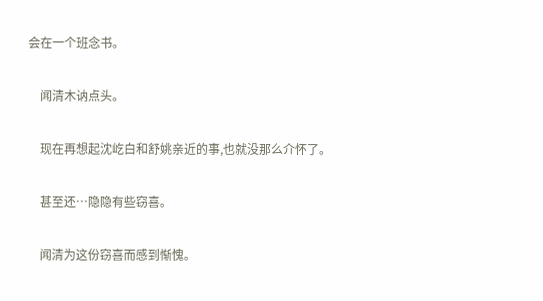会在一个班念书。

    闻清木讷点头。

    现在再想起沈屹白和舒姚亲近的事,也就没那么介怀了。

    甚至还…隐隐有些窃喜。

    闻清为这份窃喜而感到惭愧。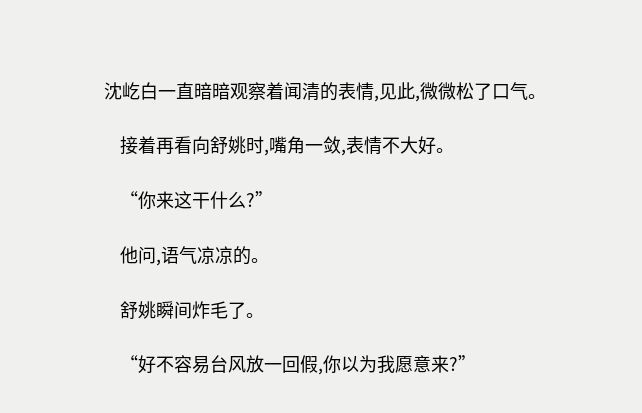沈屹白一直暗暗观察着闻清的表情,见此,微微松了口气。

    接着再看向舒姚时,嘴角一敛,表情不大好。

    “你来这干什么?”

    他问,语气凉凉的。

    舒姚瞬间炸毛了。

    “好不容易台风放一回假,你以为我愿意来?”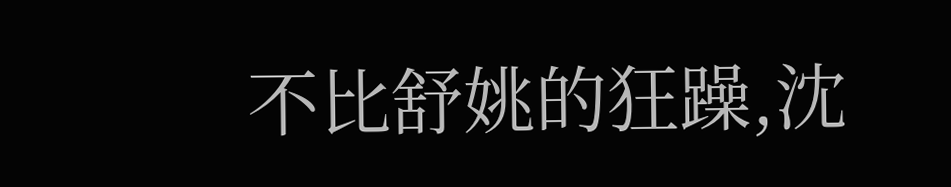不比舒姚的狂躁,沈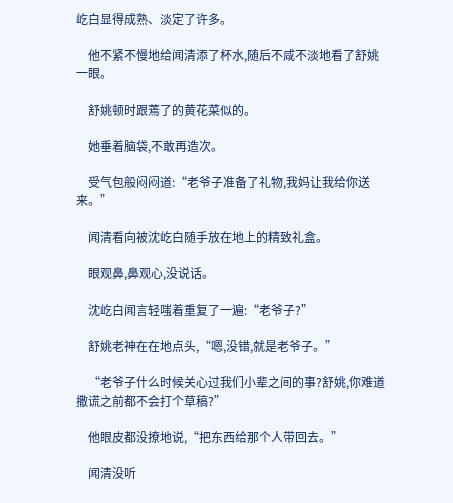屹白显得成熟、淡定了许多。

    他不紧不慢地给闻清添了杯水,随后不咸不淡地看了舒姚一眼。

    舒姚顿时跟蔫了的黄花菜似的。

    她垂着脑袋,不敢再造次。

    受气包般闷闷道:“老爷子准备了礼物,我妈让我给你送来。”

    闻清看向被沈屹白随手放在地上的精致礼盒。

    眼观鼻,鼻观心,没说话。

    沈屹白闻言轻嗤着重复了一遍:“老爷子?”

    舒姚老神在在地点头,“嗯,没错,就是老爷子。”

    “老爷子什么时候关心过我们小辈之间的事?舒姚,你难道撒谎之前都不会打个草稿?”

    他眼皮都没撩地说,“把东西给那个人带回去。”

    闻清没听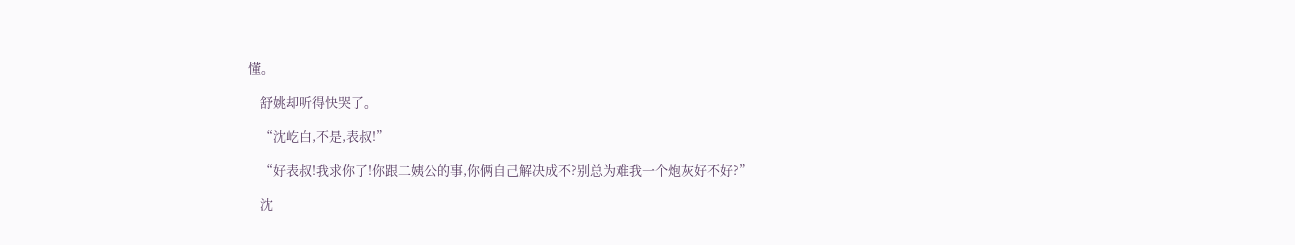懂。

    舒姚却听得快哭了。

    “沈屹白,不是,表叔!”

    “好表叔!我求你了!你跟二姨公的事,你俩自己解决成不?别总为难我一个炮灰好不好?”

    沈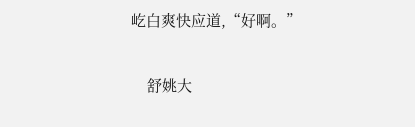屹白爽快应道,“好啊。”

    舒姚大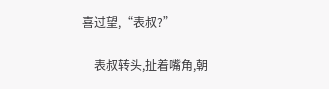喜过望,“表叔?”

    表叔转头,扯着嘴角,朝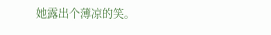她露出个薄凉的笑。